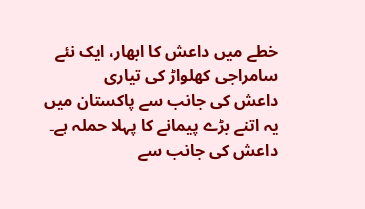خطے میں داعش کا ابھار، ایک نئے سامراجی کھلواڑ کی تیاری
داعش کی جانب سے پاکستان میں یہ اتنے بڑے پیمانے کا پہلا حملہ ہے۔
داعش کی جانب سے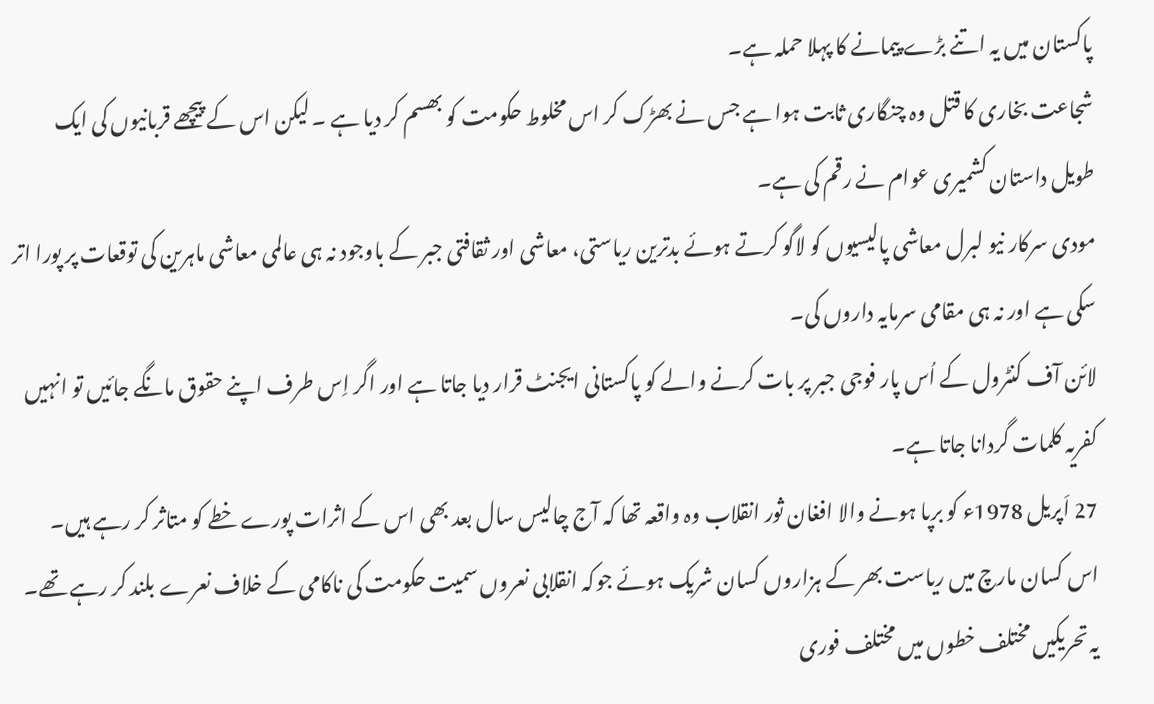پاکستان میں یہ اتنے بڑے پیمانے کا پہلا حملہ ہے۔
شجاعت بخاری کا قتل وہ چنگاری ثابت ہوا ہے جس نے بھڑک کر اس مخلوط حکومت کو بھسم کر دیا ہے ۔ لیکن اس کے پیچھے قربانیوں کی ایک طویل داستان کشمیری عوام نے رقم کی ہے۔
مودی سرکار نیو لبرل معاشی پالیسیوں کو لاگو کرتے ہوئے بدترین ریاستی، معاشی اور ثقافتی جبر کے باوجود نہ ہی عالمی معاشی ماہرین کی توقعات پر پورا اتر سکی ہے اور نہ ہی مقامی سرمایہ داروں کی۔
لائن آف کنٹرول کے اُس پار فوجی جبر پر بات کرنے والے کو پاکستانی ایجنٹ قرار دیا جاتا ہے اور اگر اِس طرف اپنے حقوق مانگے جائیں تو انہیں کفریہ کلمات گردانا جاتا ہے۔
27 اَپریل 1978ء کو برپا ہونے والا افغان ثور انقلاب وہ واقعہ تھا کہ آج چالیس سال بعد بھی اس کے اثرات پورے خطے کو متاثر کر رہے ہیں۔
اس کسان مارچ میں ریاست بھر کے ہزاروں کسان شریک ہوئے جوکہ انقلابی نعروں سمیت حکومت کی ناکامی کے خلاف نعرے بلند کر رہے تھے۔
یہ تحریکیں مختلف خطوں میں مختلف فوری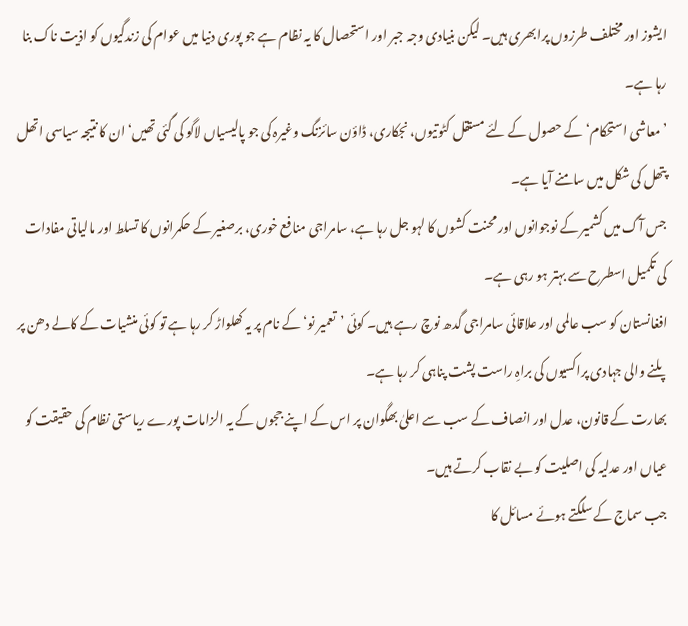ایشوز اور مختلف طرزوں پرابھری ہیں۔ لیکن بنیادی وجہ جبر اور استحصال کا یہ نظام ہے جو پوری دنیا میں عوام کی زندگیوں کو اذیت ناک بنا رہا ہے۔
’معاشی استحکام‘ کے حصول کے لئے مستقل کٹوتیوں، نجکاری، ڈاؤن سائزنگ وغیرہ کی جو پالیسیاں لاگو کی گئی تھیں‘ ان کا نتیجہ سیاسی اتھل پتھل کی شکل میں سامنے آیا ہے۔
جس آگ میں کشمیر کے نوجوانوں اور محنت کشوں کا لہو جل رہا ہے، سامراجی منافع خوری، برصغیر کے حکمرانوں کا تسلط اور مالیاتی مفادات کی تکمیل اسطرح سے بہتر ہو رہی ہے۔
افغانستان کو سب عالمی اور علاقائی سامراجی گدھ نوچ رہے ہیں۔ کوئی ’تعمیر نو‘ کے نام پر یہ کھلواڑ کر رہا ہے تو کوئی منشیات کے کالے دھن پر پلنے والی جہادی پراکسیوں کی براہِ راست پشت پناہی کر رہا ہے۔
بھارت کے قانون، عدل اور انصاف کے سب سے اعلیٰ بھگوان پر اس کے اپنے ججوں کے یہ الزامات پورے ریاستی نظام کی حقیقت کو عیاں اور عدلیہ کی اصلیت کو بے نقاب کرتے ہیں۔
جب سماج کے سلگتے ہوئے مسائل کا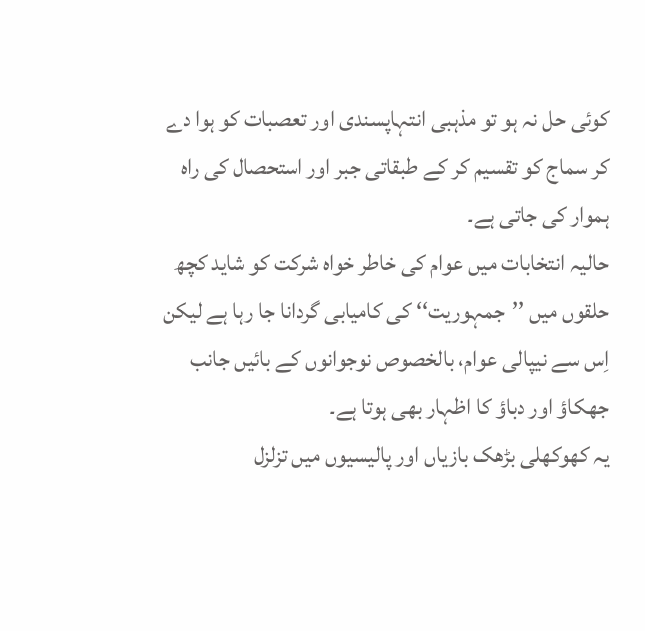کوئی حل نہ ہو تو مذہبی انتہاپسندی اور تعصبات کو ہوا دے کر سماج کو تقسیم کر کے طبقاتی جبر اور استحصال کی راہ ہموار کی جاتی ہے۔
حالیہ انتخابات میں عوام کی خاطر خواہ شرکت کو شاید کچھ حلقوں میں ’’جمہوریت‘‘ کی کامیابی گردانا جا رہا ہے لیکن اِس سے نیپالی عوام، بالخصوص نوجوانوں کے بائیں جانب جھکاؤ اور دباؤ کا اظہار بھی ہوتا ہے۔
یہ کھوکھلی بڑھک بازیاں اور پالیسیوں میں تزلزل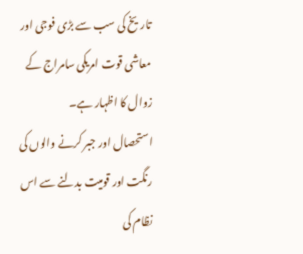تاریخ کی سب سے بڑی فوجی اور معاشی قوت امریکی سامراج کے زوال کا اظہار ہے۔
استحصال اور جبر کرنے والوں کی رنگت اور قومیت بدلنے سے اس نظام کی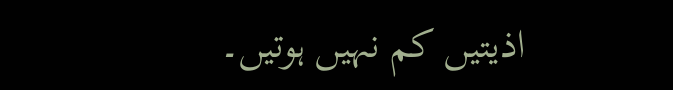اذیتیں کم نہیں ہوتیں۔